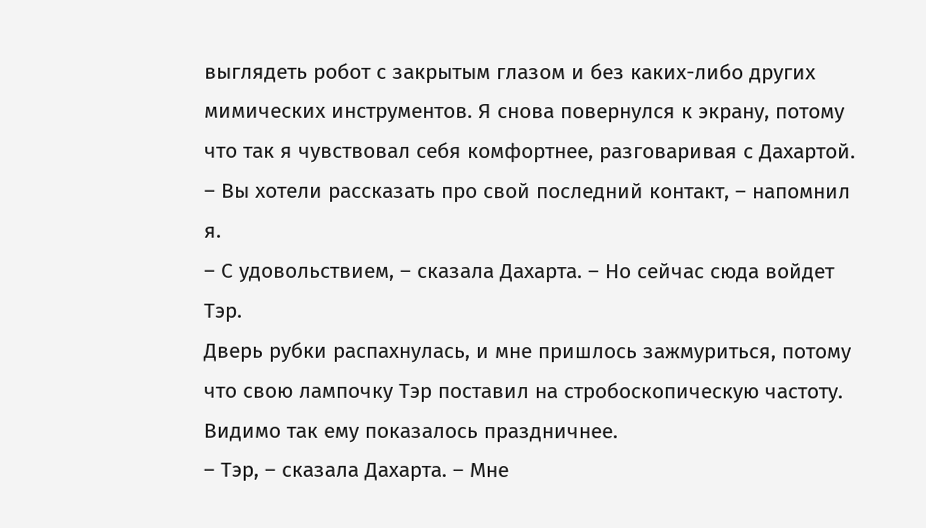выглядеть робот с закрытым глазом и без каких-либо других мимических инструментов. Я снова повернулся к экрану, потому что так я чувствовал себя комфортнее, разговаривая с Дахартой.
– Вы хотели рассказать про свой последний контакт, – напомнил я.
– С удовольствием, – сказала Дахарта. – Но сейчас сюда войдет Тэр.
Дверь рубки распахнулась, и мне пришлось зажмуриться, потому что свою лампочку Тэр поставил на стробоскопическую частоту. Видимо так ему показалось праздничнее.
– Тэр, – сказала Дахарта. – Мне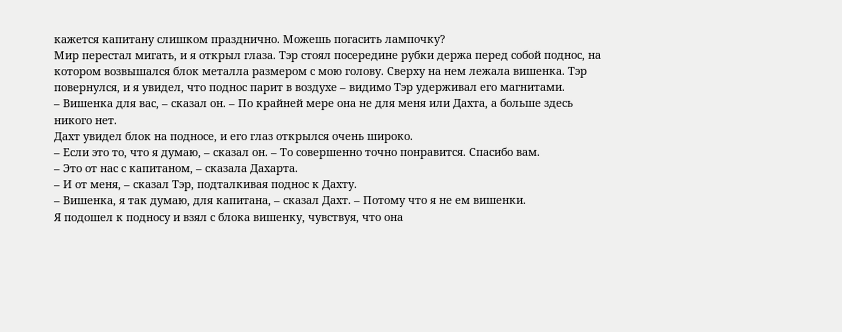кажется капитану слишком празднично. Можешь погасить лампочку?
Мир перестал мигать, и я открыл глаза. Тэр стоял посередине рубки держа перед собой поднос, на котором возвышался блок металла размером с мою голову. Сверху на нем лежала вишенка. Тэр повернулся, и я увидел, что поднос парит в воздухе – видимо Тэр удерживал его магнитами.
– Вишенка для вас, – сказал он. – По крайней мере она не для меня или Дахта, а больше здесь никого нет.
Дахт увидел блок на подносе, и его глаз открылся очень широко.
– Если это то, что я думаю, – сказал он. – То совершенно точно понравится. Спасибо вам.
– Это от нас с капитаном, – сказала Дахарта.
– И от меня, – сказал Тэр, подталкивая поднос к Дахту.
– Вишенка, я так думаю, для капитана, – сказал Дахт. – Потому что я не ем вишенки.
Я подошел к подносу и взял с блока вишенку, чувствуя, что она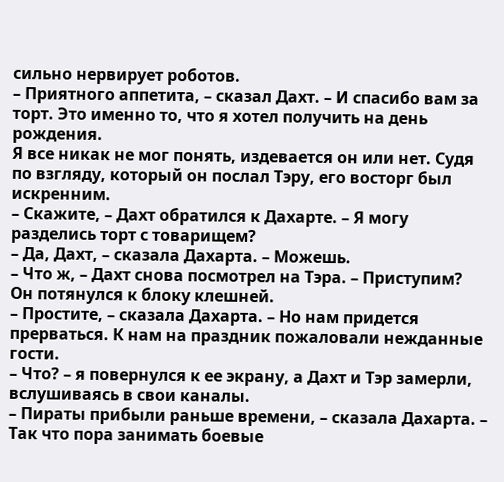сильно нервирует роботов.
– Приятного аппетита, – сказал Дахт. – И спасибо вам за торт. Это именно то, что я хотел получить на день рождения.
Я все никак не мог понять, издевается он или нет. Судя по взгляду, который он послал Тэру, его восторг был искренним.
– Скажите, – Дахт обратился к Дахарте. – Я могу разделись торт с товарищем?
– Да, Дахт, – сказала Дахарта. – Можешь.
– Что ж, – Дахт снова посмотрел на Тэра. – Приступим?
Он потянулся к блоку клешней.
– Простите, – сказала Дахарта. – Но нам придется прерваться. К нам на праздник пожаловали нежданные гости.
– Что? – я повернулся к ее экрану, а Дахт и Тэр замерли, вслушиваясь в свои каналы.
– Пираты прибыли раньше времени, – сказала Дахарта. – Так что пора занимать боевые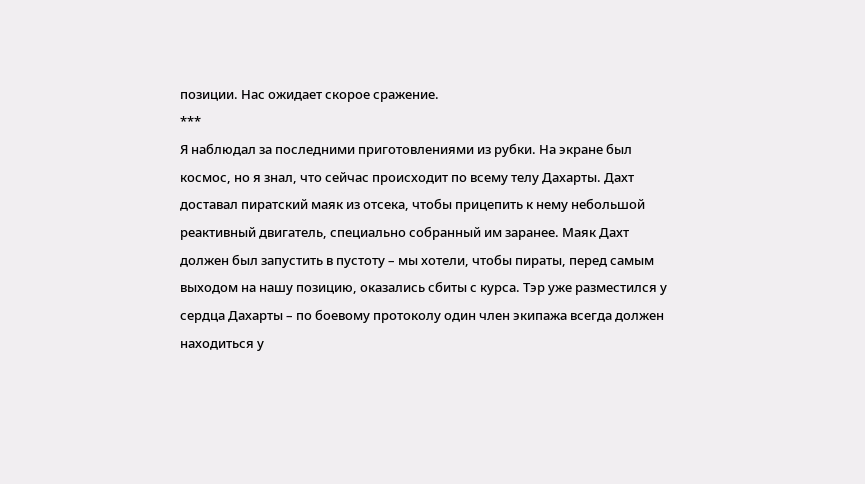позиции. Нас ожидает скорое сражение.
***
Я наблюдал за последними приготовлениями из рубки. На экране был космос, но я знал, что сейчас происходит по всему телу Дахарты. Дахт доставал пиратский маяк из отсека, чтобы прицепить к нему небольшой реактивный двигатель, специально собранный им заранее. Маяк Дахт должен был запустить в пустоту – мы хотели, чтобы пираты, перед самым выходом на нашу позицию, оказались сбиты с курса. Тэр уже разместился у сердца Дахарты – по боевому протоколу один член экипажа всегда должен находиться у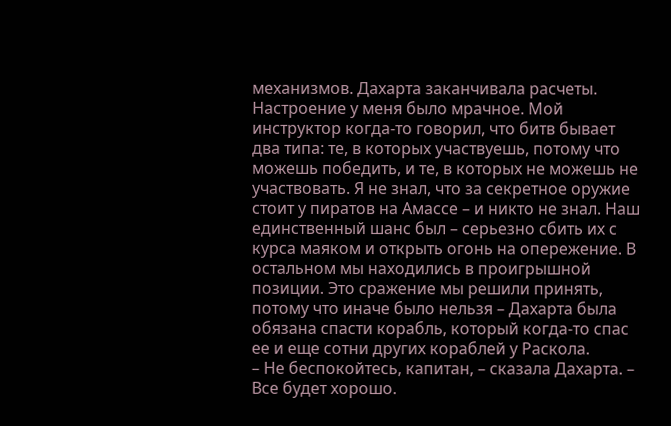механизмов. Дахарта заканчивала расчеты.
Настроение у меня было мрачное. Мой инструктор когда-то говорил, что битв бывает два типа: те, в которых участвуешь, потому что можешь победить, и те, в которых не можешь не участвовать. Я не знал, что за секретное оружие стоит у пиратов на Амассе – и никто не знал. Наш единственный шанс был – серьезно сбить их с курса маяком и открыть огонь на опережение. В остальном мы находились в проигрышной позиции. Это сражение мы решили принять, потому что иначе было нельзя – Дахарта была обязана спасти корабль, который когда-то спас ее и еще сотни других кораблей у Раскола.
– Не беспокойтесь, капитан, – сказала Дахарта. – Все будет хорошо.